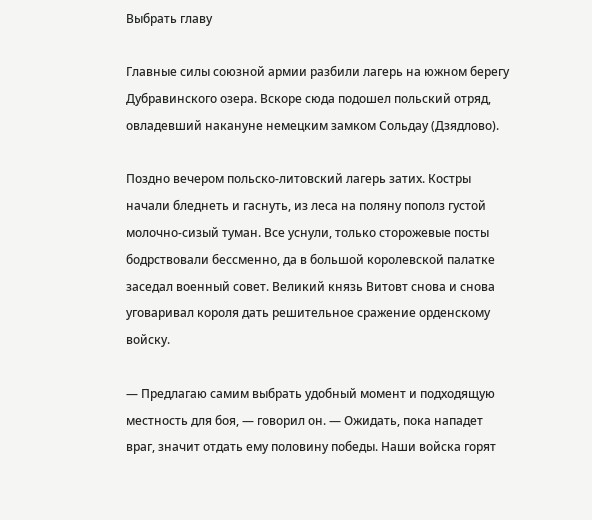Выбрать главу

Главные силы союзной армии разбили лагерь на южном берегу Дубравинского озера. Вскоре сюда подошел польский отряд, овладевший накануне немецким замком Сольдау (Дзядлово).

Поздно вечером польско-литовский лагерь затих. Костры начали бледнеть и гаснуть, из леса на поляну пополз густой молочно-сизый туман. Все уснули, только сторожевые посты бодрствовали бессменно, да в большой королевской палатке заседал военный совет. Великий князь Витовт снова и снова уговаривал короля дать решительное сражение орденскому войску.

— Предлагаю самим выбрать удобный момент и подходящую местность для боя, — говорил он. — Ожидать, пока нападет враг, значит отдать ему половину победы. Наши войска горят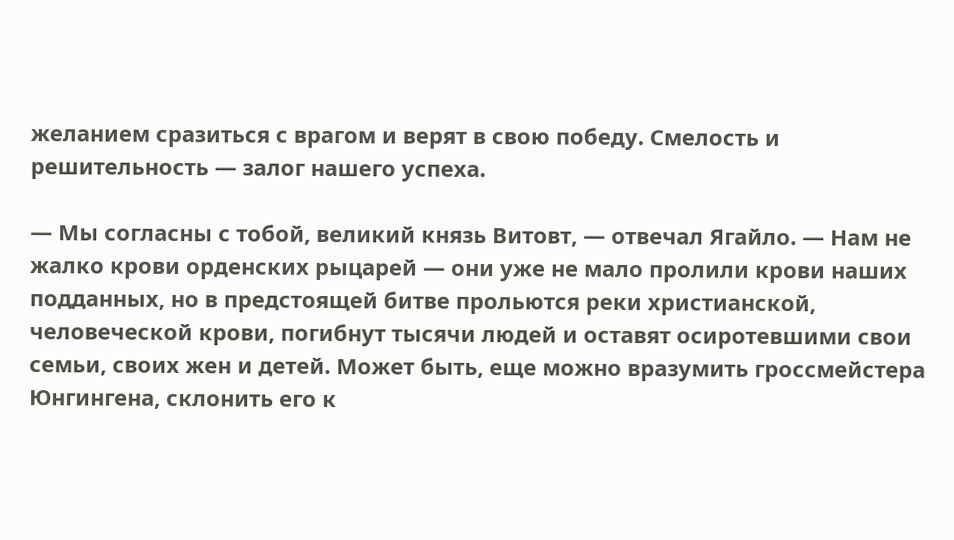желанием сразиться с врагом и верят в свою победу. Смелость и решительность — залог нашего успеха.

— Мы согласны с тобой, великий князь Витовт, — отвечал Ягайло. — Нам не жалко крови орденских рыцарей — они уже не мало пролили крови наших подданных, но в предстоящей битве прольются реки христианской, человеческой крови, погибнут тысячи людей и оставят осиротевшими свои семьи, своих жен и детей. Может быть, еще можно вразумить гроссмейстера Юнгингена, склонить его к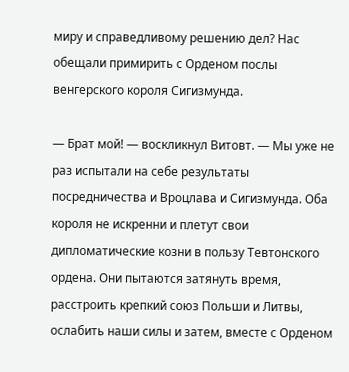миру и справедливому решению дел? Нас обещали примирить с Орденом послы венгерского короля Сигизмунда.

— Брат мой! — воскликнул Витовт. — Мы уже не раз испытали на себе результаты посредничества и Вроцлава и Сигизмунда. Оба короля не искренни и плетут свои дипломатические козни в пользу Тевтонского ордена. Они пытаются затянуть время, расстроить крепкий союз Польши и Литвы, ослабить наши силы и затем, вместе с Орденом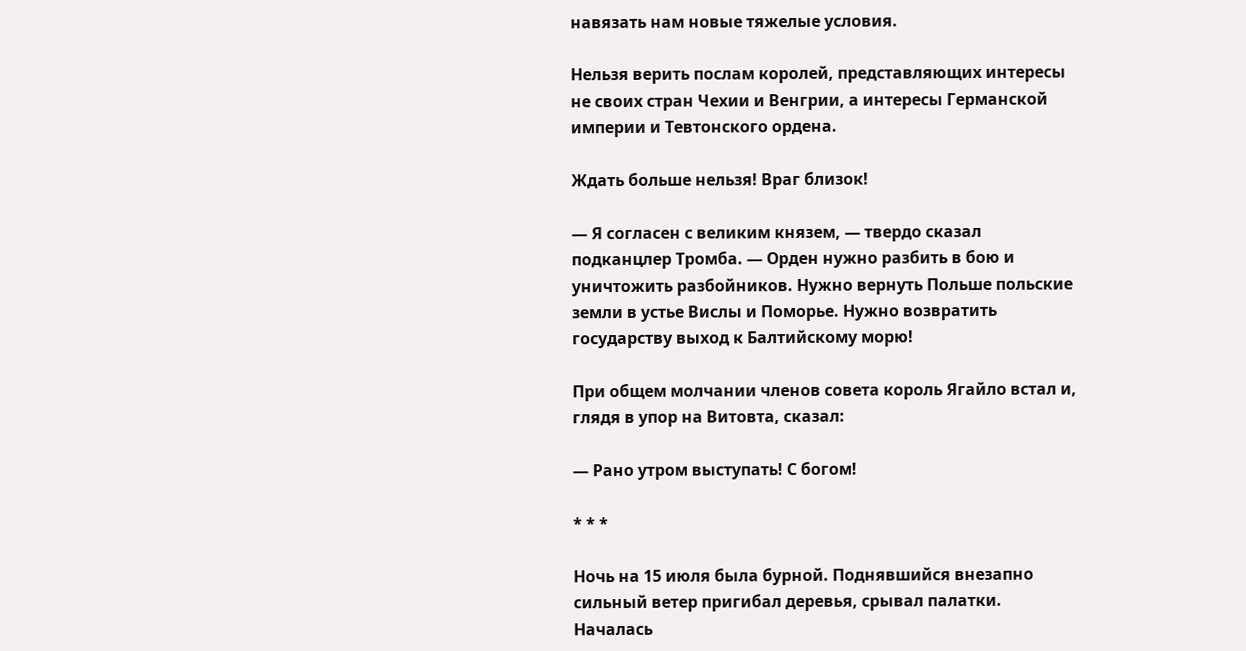навязать нам новые тяжелые условия.

Нельзя верить послам королей, представляющих интересы не своих стран Чехии и Венгрии, а интересы Германской империи и Тевтонского ордена.

Ждать больше нельзя! Враг близок!

— Я согласен с великим князем, — твердо сказал подканцлер Тромба. — Орден нужно разбить в бою и уничтожить разбойников. Нужно вернуть Польше польские земли в устье Вислы и Поморье. Нужно возвратить государству выход к Балтийскому морю!

При общем молчании членов совета король Ягайло встал и, глядя в упор на Витовта, сказал:

— Рано утром выступать! С богом!

* * *

Ночь на 15 июля была бурной. Поднявшийся внезапно сильный ветер пригибал деревья, срывал палатки. Началась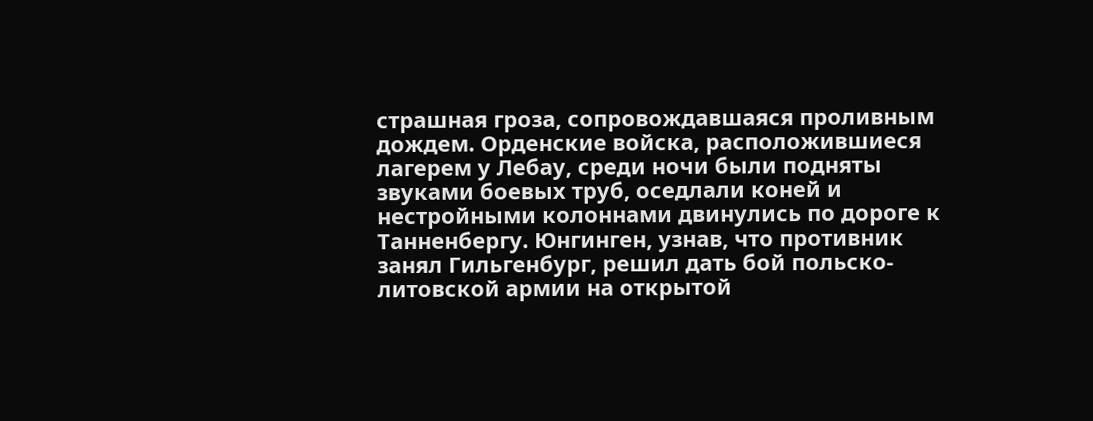страшная гроза, сопровождавшаяся проливным дождем. Орденские войска, расположившиеся лагерем у Лебау, среди ночи были подняты звуками боевых труб, оседлали коней и нестройными колоннами двинулись по дороге к Танненбергу. Юнгинген, узнав, что противник занял Гильгенбург, решил дать бой польско-литовской армии на открытой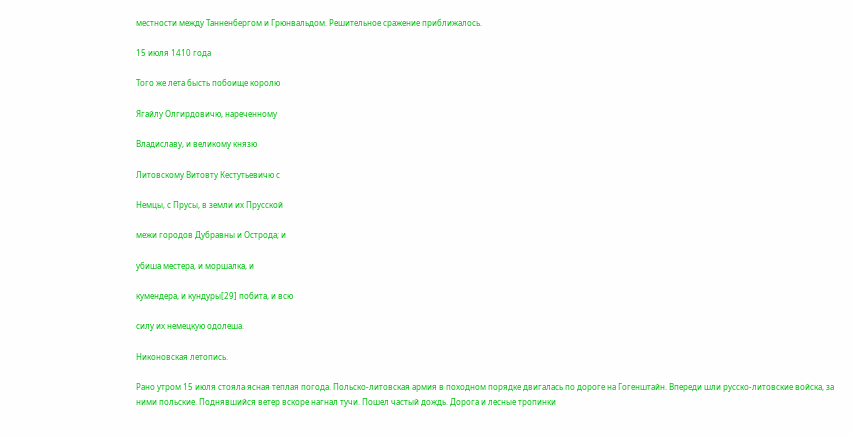местности между Танненбергом и Грюнвальдом. Решительное сражение приближалось.

15 июля 1410 года

Того же лета бысть побоище королю

Ягайлу Олгирдовичю, нареченному

Владиславу, и великому князю

Литовскому Витовту Кестутьевичю с

Немцы, с Прусы, в земли их Прусской

межи городов Дубравны и Острода; и

убиша местера, и моршалка, и

кумендера, и кундуры[29] побита, и всю

силу их немецкую одолеша.

Никоновская летопись.

Рано утром 15 июля стояла ясная теплая погода. Польско-литовская армия в походном порядке двигалась по дороге на Гогенштайн. Впереди шли русско-литовские войска, за ними польские. Поднявшийся ветер вскоре нагнал тучи. Пошел частый дождь. Дорога и лесные тропинки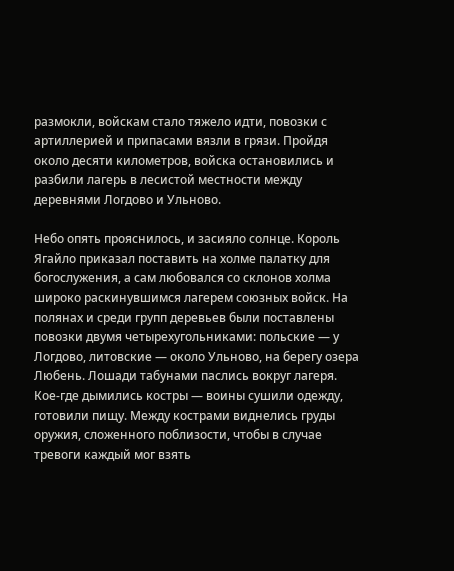размокли, войскам стало тяжело идти, повозки с артиллерией и припасами вязли в грязи. Пройдя около десяти километров, войска остановились и разбили лагерь в лесистой местности между деревнями Логдово и Ульново.

Небо опять прояснилось, и засияло солнце. Король Ягайло приказал поставить на холме палатку для богослужения, а сам любовался со склонов холма широко раскинувшимся лагерем союзных войск. На полянах и среди групп деревьев были поставлены повозки двумя четырехугольниками: польские — у Логдово, литовские — около Ульново, на берегу озера Любень. Лошади табунами паслись вокруг лагеря. Кое-где дымились костры — воины сушили одежду, готовили пищу. Между кострами виднелись груды оружия, сложенного поблизости, чтобы в случае тревоги каждый мог взять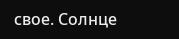свое. Солнце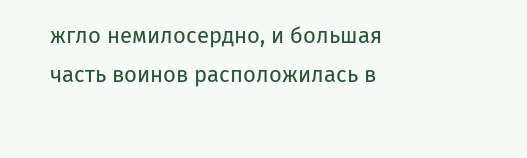жгло немилосердно, и большая часть воинов расположилась в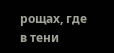рощах, где в тени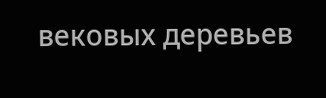вековых деревьев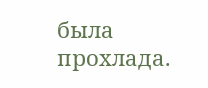была прохлада.